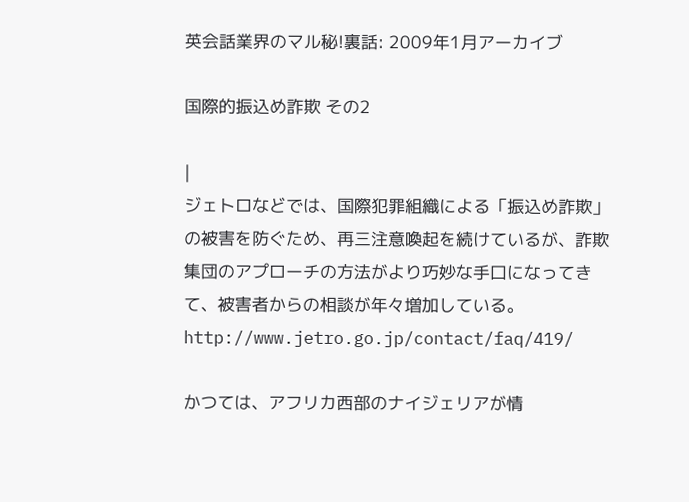英会話業界のマル秘!裏話: 2009年1月アーカイブ

国際的振込め詐欺 その2

|
ジェトロなどでは、国際犯罪組織による「振込め詐欺」の被害を防ぐため、再三注意喚起を続けているが、詐欺集団のアプローチの方法がより巧妙な手口になってきて、被害者からの相談が年々増加している。http://www.jetro.go.jp/contact/faq/419/

かつては、アフリカ西部のナイジェリアが情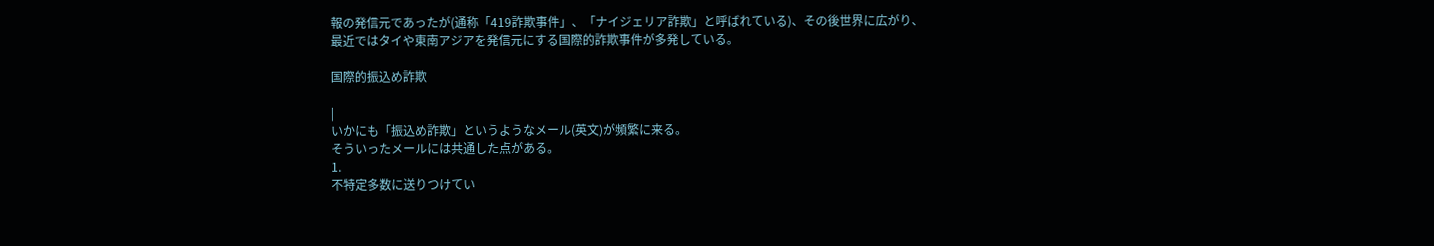報の発信元であったが(通称「419詐欺事件」、「ナイジェリア詐欺」と呼ばれている)、その後世界に広がり、最近ではタイや東南アジアを発信元にする国際的詐欺事件が多発している。

国際的振込め詐欺

|
いかにも「振込め詐欺」というようなメール(英文)が頻繁に来る。
そういったメールには共通した点がある。
1.
不特定多数に送りつけてい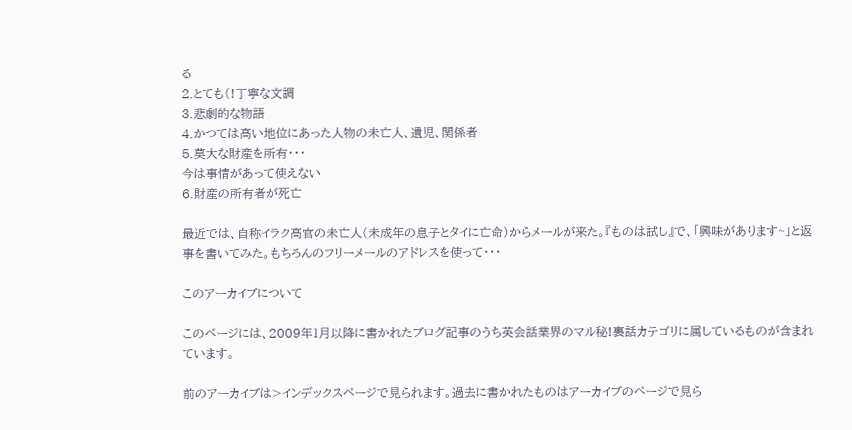る
2.とても(!丁寧な文調
3.悲劇的な物語
4.かつては高い地位にあった人物の未亡人、遺児、関係者
5.莫大な財産を所有・・・
今は事情があって使えない
6.財産の所有者が死亡

最近では、自称イラク高官の未亡人(未成年の息子とタイに亡命)からメールが来た。『ものは試し』で、「興味があります~」と返事を書いてみた。もちろんのフリーメールのアドレスを使って・・・

このアーカイブについて

このページには、2009年1月以降に書かれたブログ記事のうち英会話業界のマル秘!裏話カテゴリに属しているものが含まれています。

前のアーカイブは>インデックスページで見られます。過去に書かれたものはアーカイブのページで見ら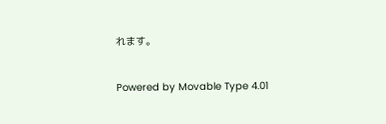れます。

Powered by Movable Type 4.01